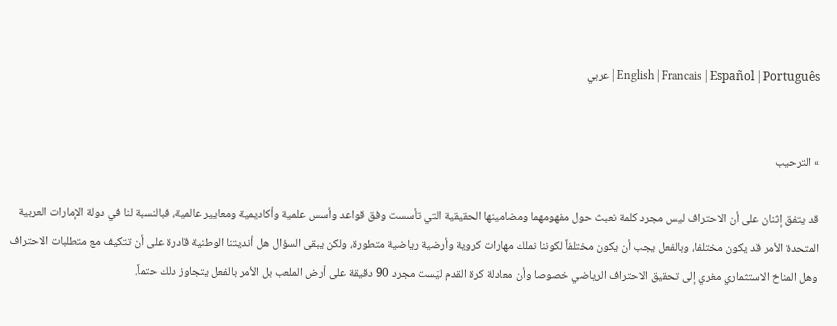English | Francais | Español | Português | عربي


» الترحيب

قد يتفق إثنان على أن الاحتراف ليس مجرد كلمة نعبث حول مفهومهما ومضامينها الحقيقية التي تأسست وفق قواعد وأسس علمية وأكاديمية ومعايير عالمية، فبالنسبة لنا في دولة الإمارات العربية المتحدة الأمر قد يكون مختلفا، وبالفعل يجب أن يكون مختلفاً لكوننا نملك مهارات كروية وأرضية رياضية متطورة، ولكن يبقى السؤال هل أنديتنا الوطنية قادرة على أن تتكيف مع متطلبات الاحتراف وهل المناخ الاستثماري مغري إلى تحقيق الاحتراف الرياضي خصوصا وأن معادلة كرة القدم ليَست مجرد 90 دقيقة على أرض الملعب بل الأمر بالفعل يتجاوز دلك حتماً.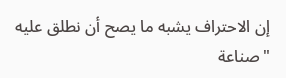إن الاحتراف يشبه ما يصح أن نطلق عليه "صناعة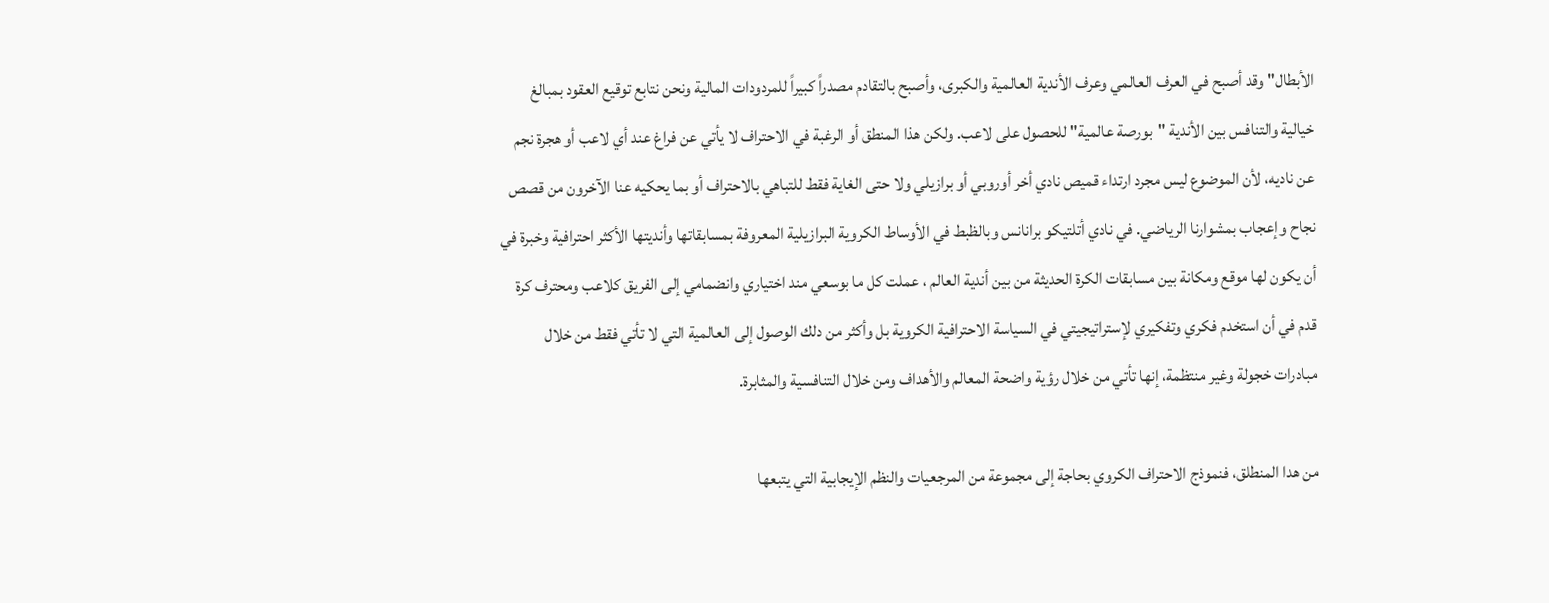الأبطال" وقد أصبح في العرف العالمي وعرف الأندية العالمية والكبرى، وأصبح بالتقادم مصدراً كبيراً للمردودات المالية ونحن نتابع توقيع العقود بمبالغ خيالية والتنافس بين الأندية "بورصة عالمية" للحصول على لاعب. ولكن هذا المنطق أو الرغبة في الاحتراف لا يأتي عن فراغ عند أي لاعب أو هجرة نجم عن ناديه، لأن الموضوع ليس مجرد ارتداء قميص نادي أخر أوروبي أو برازيلي ولا حتى الغاية فقط للتباهي بالاحتراف أو بما يحكيه عنا الآخرون من قصص نجاح وإعجاب بمشوارنا الرياضي. في نادي أتلتيكو برانانس وبالظبط في الأوساط الكروية البرازيلية المعروفة بمسابقاتها وأنديتها الأكثر احترافية وخبرة في أن يكون لها موقع ومكانة بين مسابقات الكرة الحديثة من بين أندية العالم ، عملت كل ما بوسعي مند اختياري وانضمامي إلى الفريق كلاعب ومحترف كرة قدم في أن استخدم فكري وتفكيري لإستراتيجيتي في السياسة الاحترافية الكروية بل وأكثر من دلك الوصول إلى العالمية التي لا تأتي فقط من خلال مبادرات خجولة وغير منتظمة، إنها تأتي من خلال رؤية واضحة المعالم والأهداف ومن خلال التنافسية والمثابرة.

من هدا المنطلق، فنموذج الاحتراف الكروي بحاجة إلى مجموعة من المرجعيات والنظم الإيجابية التي يتبعها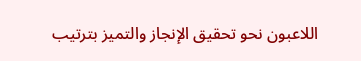اللاعبون نحو تحقيق الإنجاز والتميز بترتيب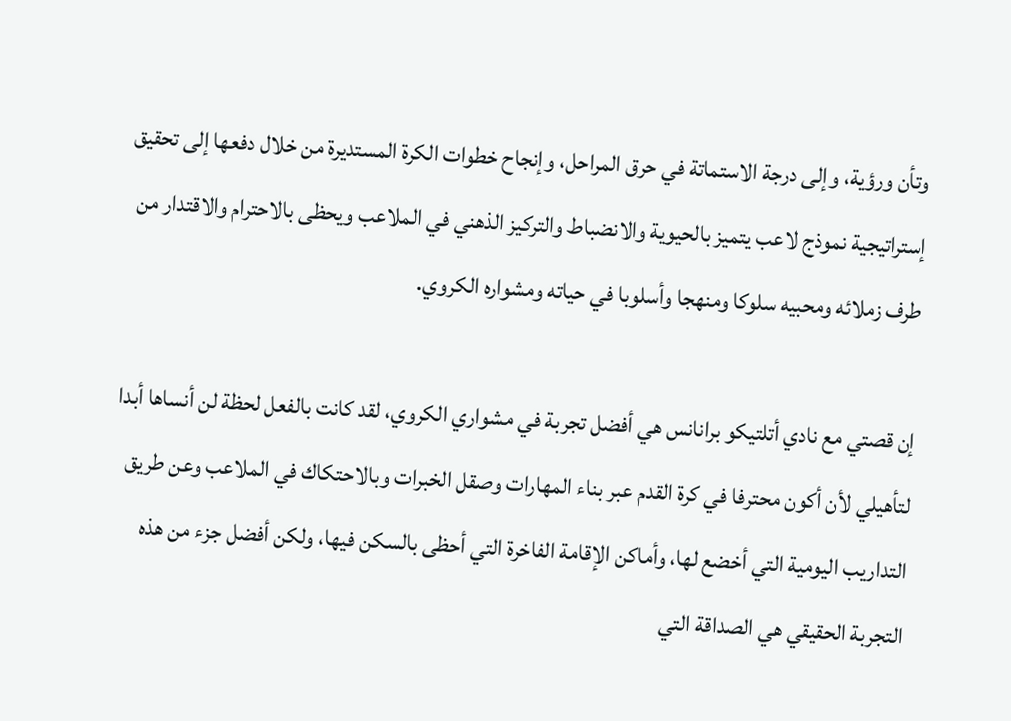وتأن ورؤية، وإلى درجة الاستماتة في حرق المراحل، وإنجاح خطوات الكرة المستديرة من خلال دفعها إلى تحقيق إستراتيجية نموذج لاعب يتميز بالحيوية والانضباط والتركيز الذهني في الملاعب ويحظى بالاحترام والاقتدار من طرف زملائه ومحبيه سلوكا ومنهجا وأسلوبا في حياته ومشواره الكروي.

إن قصتي مع نادي أتلتيكو برانانس هي أفضل تجربة في مشواري الكروي، لقد كانت بالفعل لحظة لن أنساها أبدا لتأهيلي لأن أكون محترفا في كرة القدم عبر بناء المهارات وصقل الخبرات وبالاحتكاك في الملاعب وعن طريق التداريب اليومية التي أخضع لها، وأماكن الإقامة الفاخرة التي أحظى بالسكن فيها، ولكن أفضل جزء من هذه التجربة الحقيقي هي الصداقة التي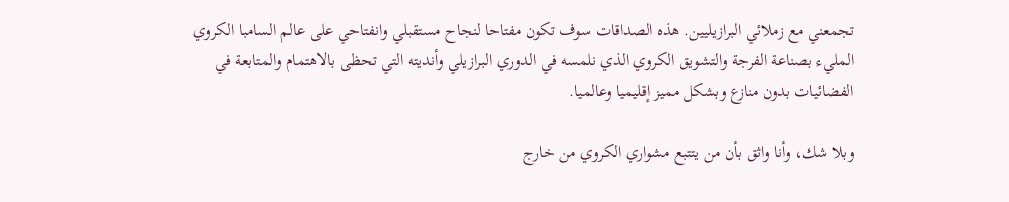تجمعني مع زملائي البرازيليين. هذه الصداقات سوف تكون مفتاحا لنجاح مستقبلي وانفتاحي على عالم السامبا الكروي المليء بصناعة الفرجة والتشويق الكروي الذي نلمسه في الدوري البرازيلي وأنديته التي تحظى بالاهتمام والمتابعة في الفضائيات بدون منازع وبشكل مميز إقليميا وعالميا.

وبلا شك، وأنا واثق بأن من يتتبع مشواري الكروي من خارج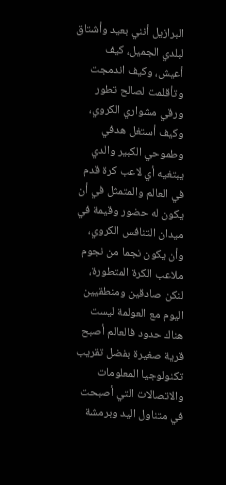البرازيل أنني بعيد وأشتاق لبلدي الجميل، كيف أعيش، وكيف اندمجت وتأقلمت لصالح تطور ورقي مشواري الكروي، وكيف أستغل هدفي وطموحي الكبير والدي يبتغيه أي لاعب كرة قدم في العالم والمتمثل في أن يكون له حضور وقيمة في ميدان التنافس الكروي، وأن يكون نجما من نجوم ملاعب الكرة المتطورة، لنكن صادقين ومنطقيين اليوم مع العولمة ليست هناك حدود فالعالم أصبح قرية صغيرة بفضل تقريب تكنولوجيا المعلومات والاتصالات التي أصبحت في متناول اليد وبرمشة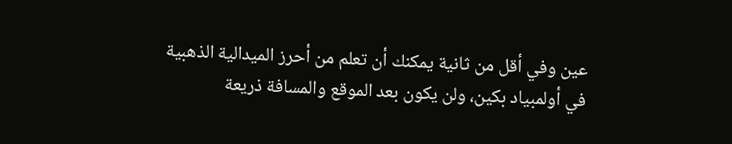عين وفي أقل من ثانية يمكنك أن تعلم من أحرز الميدالية الذهبية في أولمبياد بكين، ولن يكون بعد الموقع والمسافة ذريعة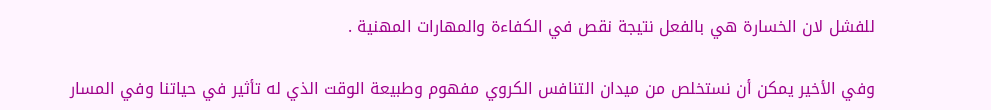للفشل لان الخسارة هي بالفعل نتيجة نقص في الكفاءة والمهارات المهنية .

وفي الأخير يمكن أن نستخلص من ميدان التنافس الكروي مفهوم وطبيعة الوقت الذي له تأثير في حياتنا وفي المسار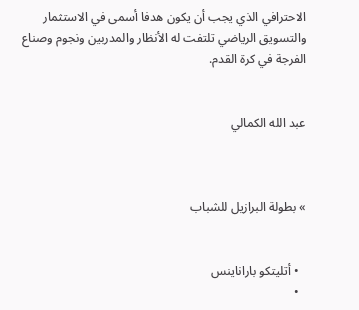الاحترافي الذي يجب أن يكون هدفا أسمى في الاستثمار والتسويق الرياضي تلتفت له الأنظار والمدربين ونجوم وصناع الفرجة في كرة القدم.


عبد الله الكمالي



» بطولة البرازيل للشباب


  • أتليتكو باراناينس
  •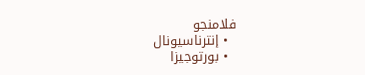فلامنجو
  • إنترناسيونال
  • بورتوجيزا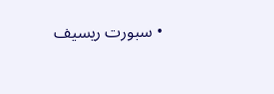• سبورت ريسيف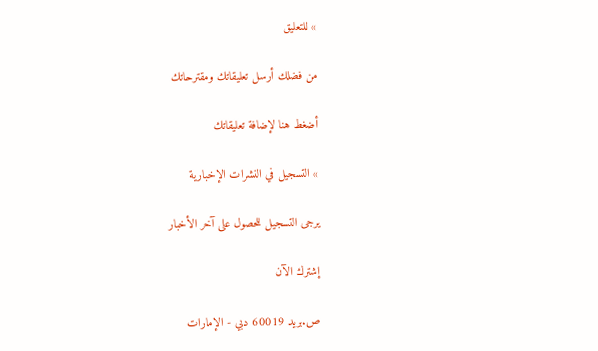» للتعليق

من فضلك أرسل تعليقاتك ومقترحاتك

أضغط هنا لإضافة تعليقاتك

» التسجيل في النشرات الإخبارية

يرجى التسجيل للحصول على آخر الأخبار

إشترك الآن

ص.بريد 60019 دبي - الإمارات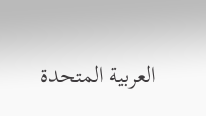العربية المتحدة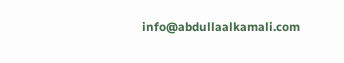info@abdullaalkamali.com